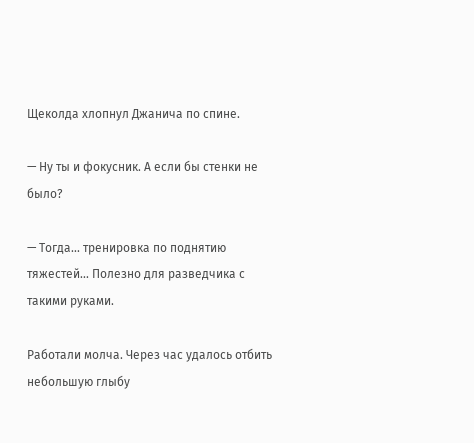Щеколда хлопнул Джанича по спине.

— Ну ты и фокусник. А если бы стенки не было?

— Тогда... тренировка по поднятию тяжестей... Полезно для разведчика с такими руками.

Работали молча. Через час удалось отбить небольшую глыбу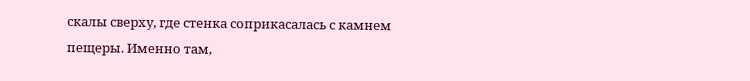скалы сверху, где стенка соприкасалась с камнем пещеры. Именно там,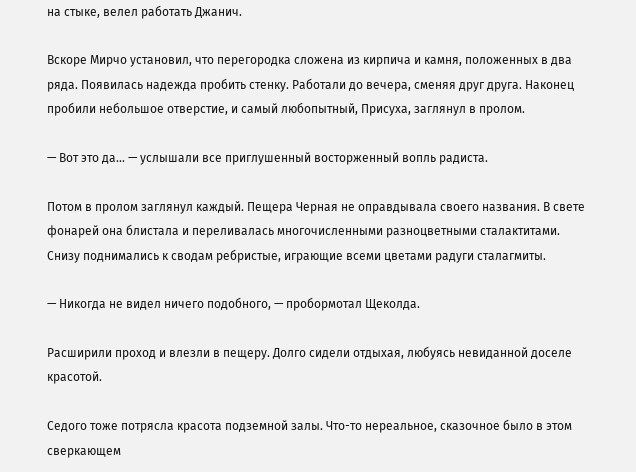на стыке, велел работать Джанич.

Вскоре Мирчо установил, что перегородка сложена из кирпича и камня, положенных в два ряда. Появилась надежда пробить стенку. Работали до вечера, сменяя друг друга. Наконец пробили небольшое отверстие, и самый любопытный, Присуха, заглянул в пролом.

— Вот это да... — услышали все приглушенный восторженный вопль радиста.

Потом в пролом заглянул каждый. Пещера Черная не оправдывала своего названия. В свете фонарей она блистала и переливалась многочисленными разноцветными сталактитами. Снизу поднимались к сводам ребристые, играющие всеми цветами радуги сталагмиты.

— Никогда не видел ничего подобного, — пробормотал Щеколда.

Расширили проход и влезли в пещеру. Долго сидели отдыхая, любуясь невиданной доселе красотой.

Седого тоже потрясла красота подземной залы. Что-то нереальное, сказочное было в этом сверкающем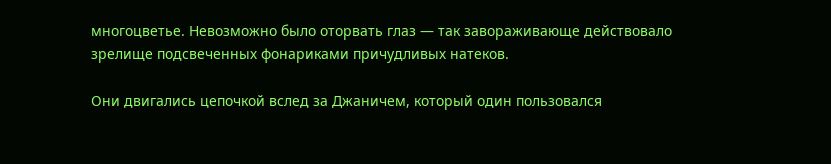многоцветье. Невозможно было оторвать глаз — так завораживающе действовало зрелище подсвеченных фонариками причудливых натеков.

Они двигались цепочкой вслед за Джаничем, который один пользовался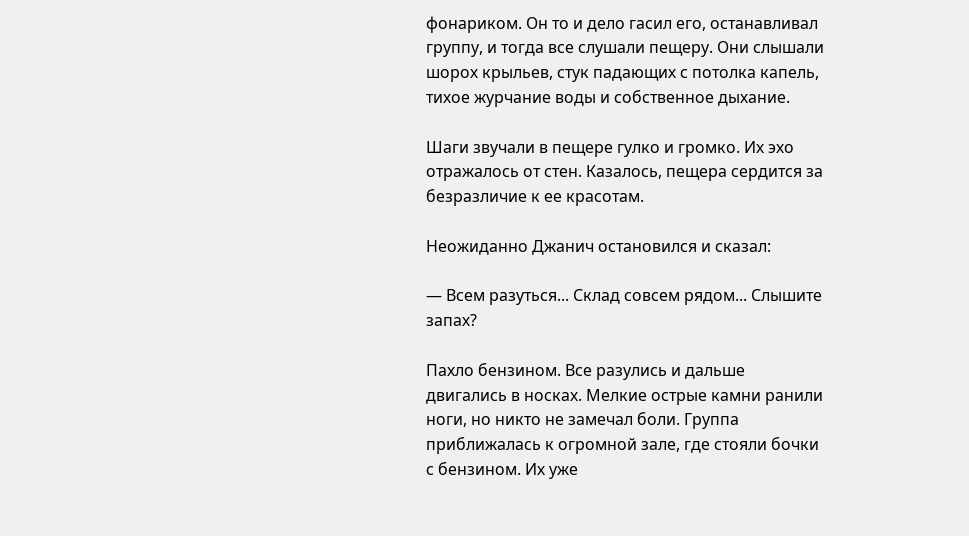фонариком. Он то и дело гасил его, останавливал группу, и тогда все слушали пещеру. Они слышали шорох крыльев, стук падающих с потолка капель, тихое журчание воды и собственное дыхание.

Шаги звучали в пещере гулко и громко. Их эхо отражалось от стен. Казалось, пещера сердится за безразличие к ее красотам.

Неожиданно Джанич остановился и сказал:

— Всем разуться... Склад совсем рядом... Слышите запах?

Пахло бензином. Все разулись и дальше двигались в носках. Мелкие острые камни ранили ноги, но никто не замечал боли. Группа приближалась к огромной зале, где стояли бочки с бензином. Их уже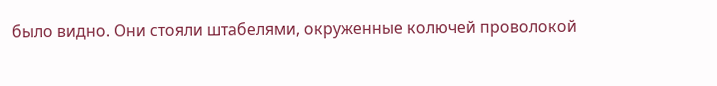было видно. Они стояли штабелями, окруженные колючей проволокой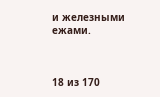и железными ежами.



18 из 170